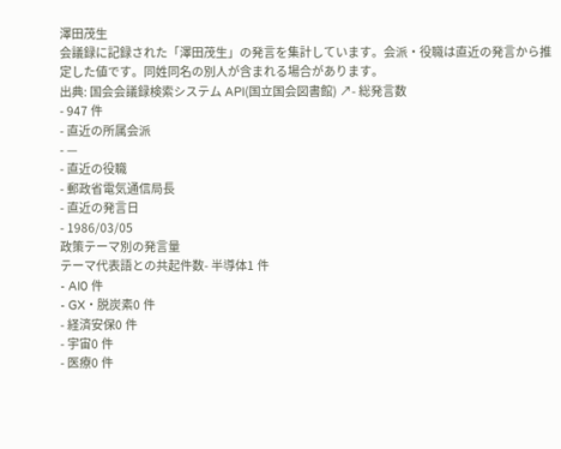澤田茂生
会議録に記録された「澤田茂生」の発言を集計しています。会派・役職は直近の発言から推定した値です。同姓同名の別人が含まれる場合があります。
出典: 国会会議録検索システム API(国立国会図書館) ↗- 総発言数
- 947 件
- 直近の所属会派
- —
- 直近の役職
- 郵政省電気通信局長
- 直近の発言日
- 1986/03/05
政策テーマ別の発言量
テーマ代表語との共起件数- 半導体1 件
- AI0 件
- GX・脱炭素0 件
- 経済安保0 件
- 宇宙0 件
- 医療0 件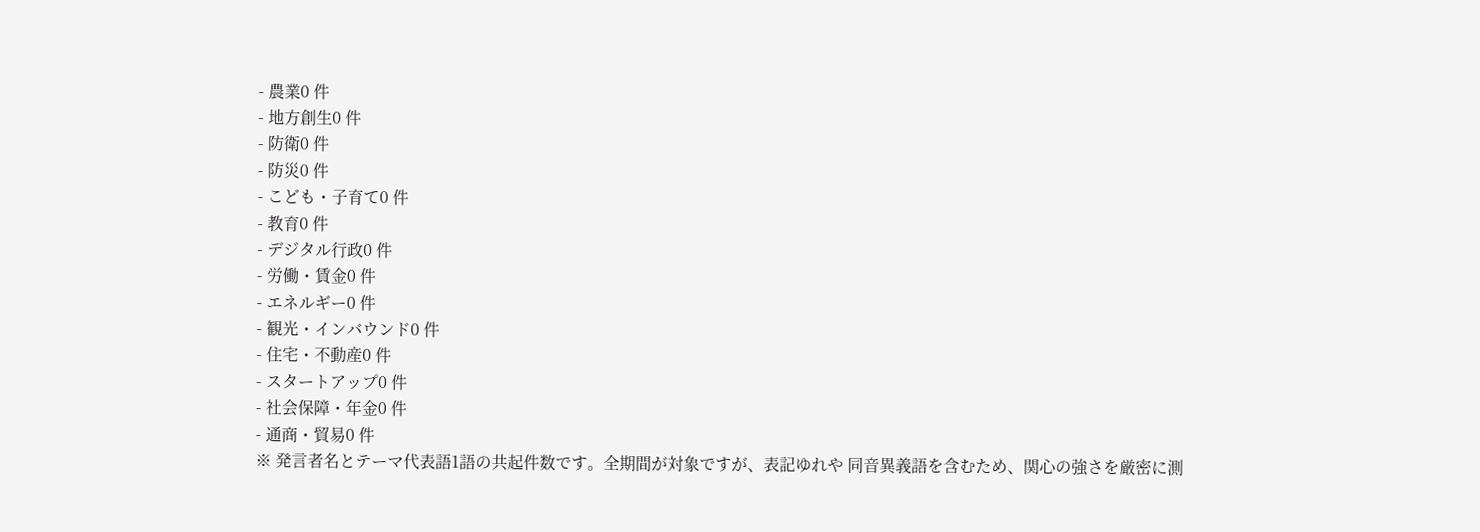- 農業0 件
- 地方創生0 件
- 防衛0 件
- 防災0 件
- こども・子育て0 件
- 教育0 件
- デジタル行政0 件
- 労働・賃金0 件
- エネルギー0 件
- 観光・インバウンド0 件
- 住宅・不動産0 件
- スタートアップ0 件
- 社会保障・年金0 件
- 通商・貿易0 件
※ 発言者名とテーマ代表語1語の共起件数です。全期間が対象ですが、表記ゆれや 同音異義語を含むため、関心の強さを厳密に測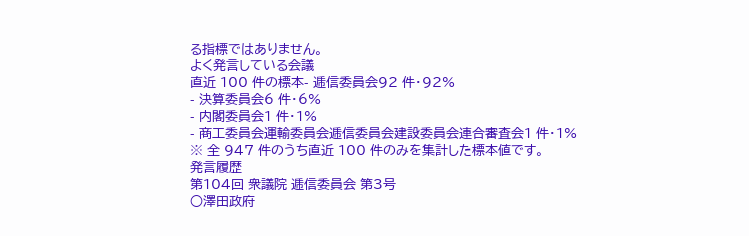る指標ではありません。
よく発言している会議
直近 100 件の標本- 逓信委員会92 件・92%
- 決算委員会6 件・6%
- 内閣委員会1 件・1%
- 商工委員会運輸委員会逓信委員会建設委員会連合審査会1 件・1%
※ 全 947 件のうち直近 100 件のみを集計した標本値です。
発言履歴
第104回 衆議院 逓信委員会 第3号
○澤田政府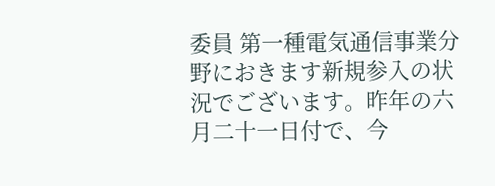委員 第一種電気通信事業分野におきます新規参入の状況でございます。昨年の六月二十一日付で、今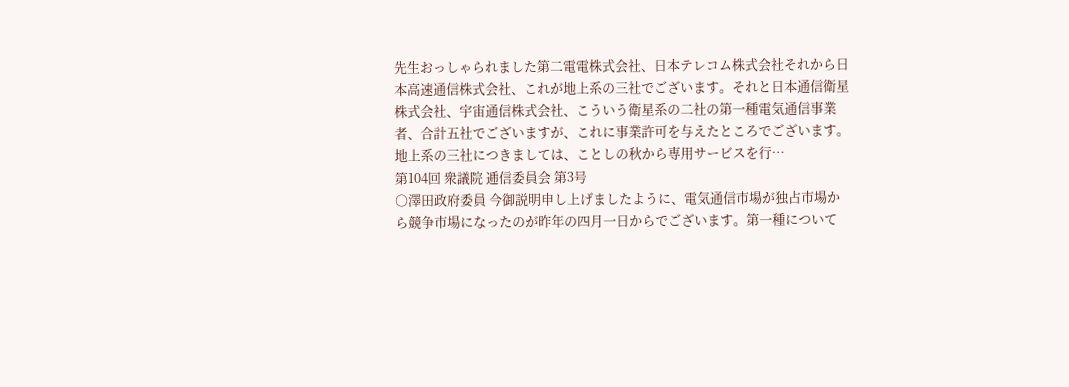先生おっしゃられました第二電電株式会社、日本テレコム株式会社それから日本高速通信株式会社、これが地上系の三社でございます。それと日本通信衛星株式会社、宇宙通信株式会社、こういう衛星系の二社の第一種電気通信事業者、合計五社でございますが、これに事業許可を与えたところでございます。 地上系の三社につきましては、ことしの秋から専用サービスを行…
第104回 衆議院 逓信委員会 第3号
○澤田政府委員 今御説明申し上げましたように、電気通信市場が独占市場から競争市場になったのが昨年の四月一日からでございます。第一種について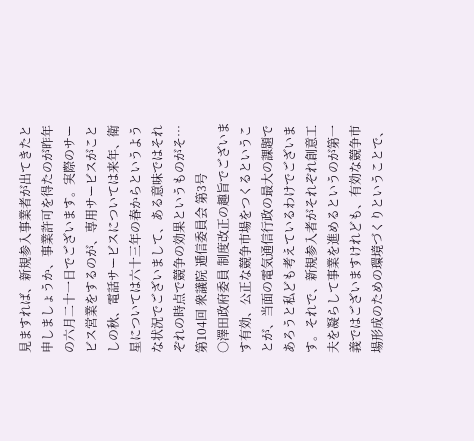見ますれば、新規参入事業者が出てきたと申しましょうか、事業許可を得たのが昨年の六月二十一日でございます。実際のサービス営業をするのが、専用サービスがことしの秋、電話サービスについては来年、衛星については六十三年の春からというような状況でございまして、ある意味ではそれぞれの時点で競争の効果というものがそ…
第104回 衆議院 逓信委員会 第3号
○澤田政府委員 制度改正の趣旨でございます有効、公正な競争市場をつくるということが、当面の電気通信行政の最大の課題であろうと私ども考えているわけでございます。それで、新規参入者がそれぞれ創意工夫を凝らして事業を進めるというのが第一義ではございますけれども、有効な競争市場形成のための環境づくりということで、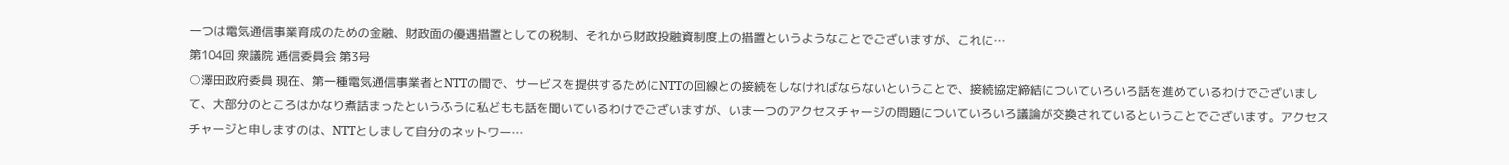一つは電気通信事業育成のための金融、財政面の優遇措置としての税制、それから財政投融資制度上の措置というようなことでございますが、これに…
第104回 衆議院 逓信委員会 第3号
○澤田政府委員 現在、第一種電気通信事業者とNTTの間で、サービスを提供するためにNTTの回線との接続をしなければならないということで、接続協定締結についていろいろ話を進めているわけでございまして、大部分のところはかなり煮詰まったというふうに私どもも話を聞いているわけでございますが、いま一つのアクセスチャージの問題についていろいろ議論が交換されているということでございます。アクセスチャージと申しますのは、NTTとしまして自分のネットワー…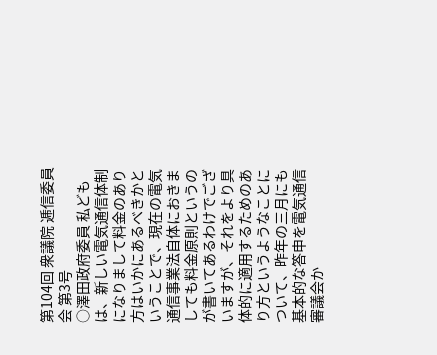第104回 衆議院 逓信委員会 第3号
○澤田政府委員 私どもは、新しい電気通信体制になりまして料金のあり方はいかにあるべきかということで、現在の電気通信事業法自体におきましても料金原則というのが書いてあるわけでございますが、それをより具体的に適用するためのあり方というようなことについて、昨年の三月にも基本的な答申を電気通信審議会か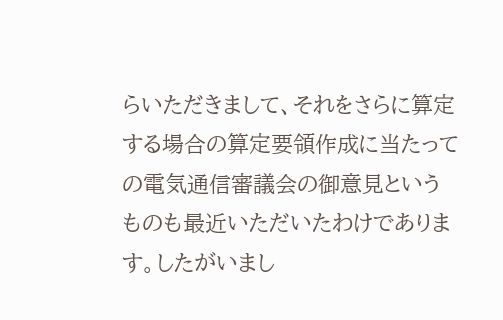らいただきまして、それをさらに算定する場合の算定要領作成に当たっての電気通信審議会の御意見というものも最近いただいたわけであります。したがいまし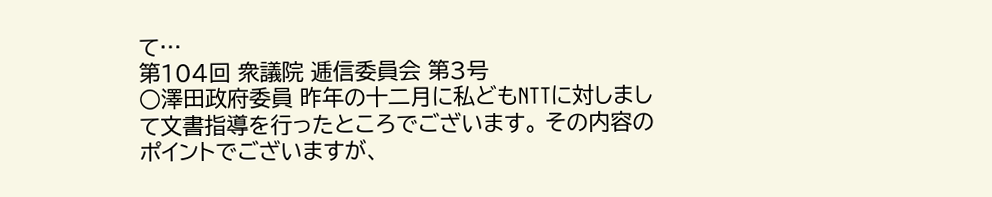て…
第104回 衆議院 逓信委員会 第3号
○澤田政府委員 昨年の十二月に私どもNTTに対しまして文書指導を行ったところでございます。 その内容のポイントでございますが、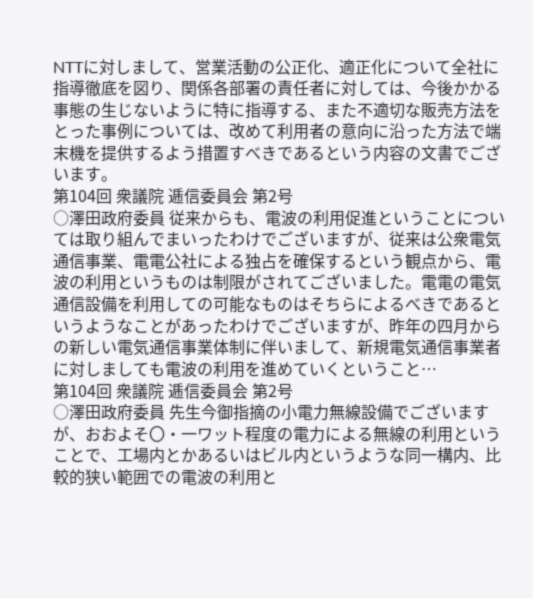NTTに対しまして、営業活動の公正化、適正化について全社に指導徹底を図り、関係各部署の責任者に対しては、今後かかる事態の生じないように特に指導する、また不適切な販売方法をとった事例については、改めて利用者の意向に沿った方法で端末機を提供するよう措置すべきであるという内容の文書でございます。
第104回 衆議院 逓信委員会 第2号
○澤田政府委員 従来からも、電波の利用促進ということについては取り組んでまいったわけでございますが、従来は公衆電気通信事業、電電公社による独占を確保するという観点から、電波の利用というものは制限がされてございました。電電の電気通信設備を利用しての可能なものはそちらによるべきであるというようなことがあったわけでございますが、昨年の四月からの新しい電気通信事業体制に伴いまして、新規電気通信事業者に対しましても電波の利用を進めていくということ…
第104回 衆議院 逓信委員会 第2号
○澤田政府委員 先生今御指摘の小電力無線設備でございますが、おおよそ〇・一ワット程度の電力による無線の利用ということで、工場内とかあるいはビル内というような同一構内、比較的狭い範囲での電波の利用と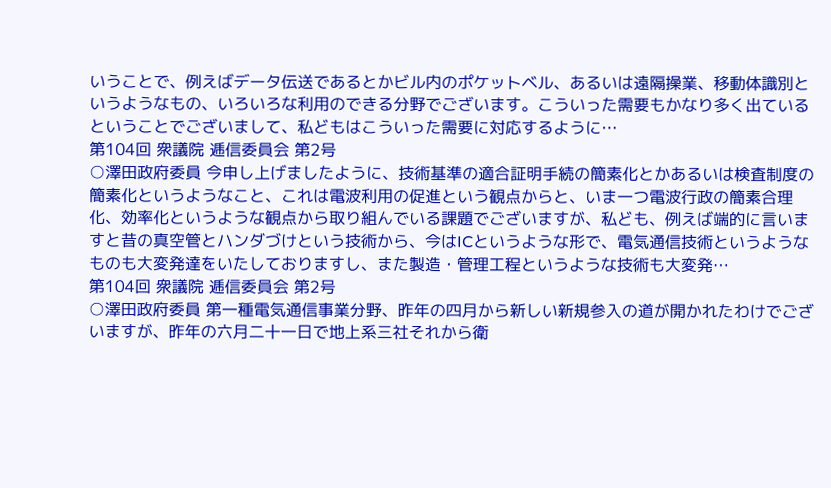いうことで、例えばデータ伝送であるとかビル内のポケットベル、あるいは遠隔操業、移動体識別というようなもの、いろいろな利用のできる分野でございます。こういった需要もかなり多く出ているということでございまして、私どもはこういった需要に対応するように…
第104回 衆議院 逓信委員会 第2号
○澤田政府委員 今申し上げましたように、技術基準の適合証明手続の簡素化とかあるいは検査制度の簡素化というようなこと、これは電波利用の促進という観点からと、いま一つ電波行政の簡素合理化、効率化というような観点から取り組んでいる課題でございますが、私ども、例えば端的に言いますと昔の真空管とハンダづけという技術から、今はICというような形で、電気通信技術というようなものも大変発達をいたしておりますし、また製造・管理工程というような技術も大変発…
第104回 衆議院 逓信委員会 第2号
○澤田政府委員 第一種電気通信事業分野、昨年の四月から新しい新規参入の道が開かれたわけでございますが、昨年の六月二十一日で地上系三社それから衛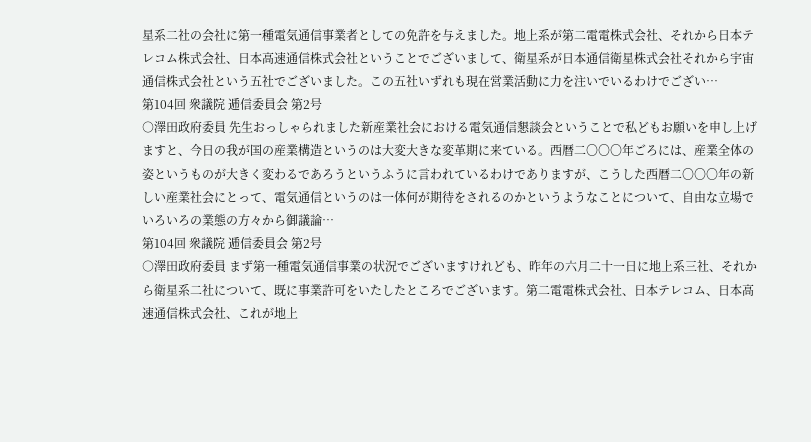星系二社の会社に第一種電気通信事業者としての免許を与えました。地上系が第二電電株式会社、それから日本テレコム株式会社、日本高速通信株式会社ということでございまして、衛星系が日本通信衛星株式会社それから宇宙通信株式会社という五社でございました。この五社いずれも現在営業活動に力を注いでいるわけでござい…
第104回 衆議院 逓信委員会 第2号
○澤田政府委員 先生おっしゃられました新産業社会における電気通信懇談会ということで私どもお願いを申し上げますと、今日の我が国の産業構造というのは大変大きな変革期に来ている。西暦二〇〇〇年ごろには、産業全体の姿というものが大きく変わるであろうというふうに言われているわけでありますが、こうした西暦二〇〇〇年の新しい産業社会にとって、電気通信というのは一体何が期待をされるのかというようなことについて、自由な立場でいろいろの業態の方々から御議論…
第104回 衆議院 逓信委員会 第2号
○澤田政府委員 まず第一種電気通信事業の状況でございますけれども、昨年の六月二十一日に地上系三社、それから衛星系二社について、既に事業許可をいたしたところでございます。第二電電株式会社、日本テレコム、日本高速通信株式会社、これが地上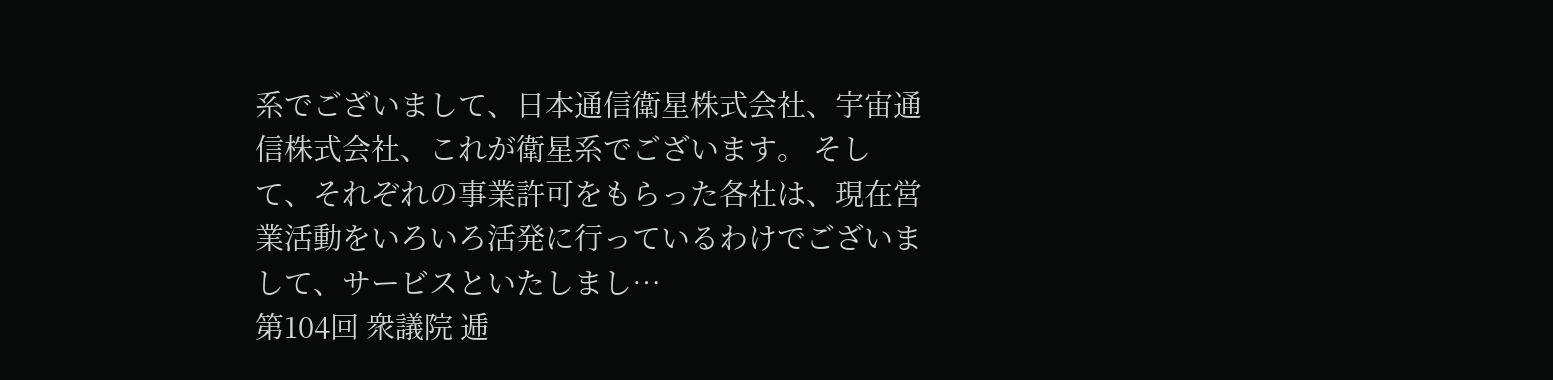系でございまして、日本通信衛星株式会社、宇宙通信株式会社、これが衛星系でございます。 そして、それぞれの事業許可をもらった各社は、現在営業活動をいろいろ活発に行っているわけでございまして、サービスといたしまし…
第104回 衆議院 逓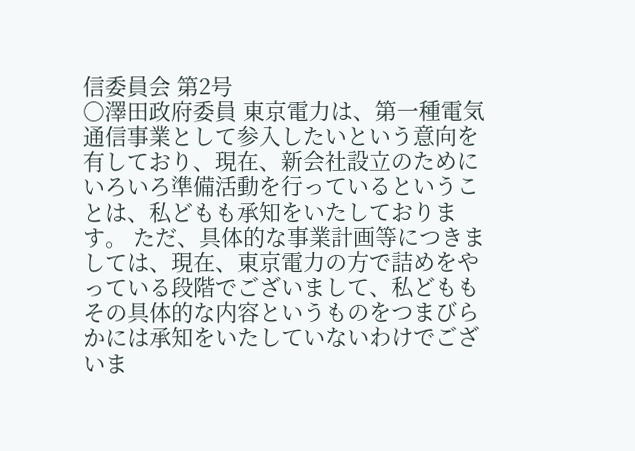信委員会 第2号
○澤田政府委員 東京電力は、第一種電気通信事業として参入したいという意向を有しており、現在、新会社設立のためにいろいろ準備活動を行っているということは、私どもも承知をいたしております。 ただ、具体的な事業計画等につきましては、現在、東京電力の方で詰めをやっている段階でございまして、私どももその具体的な内容というものをつまびらかには承知をいたしていないわけでございま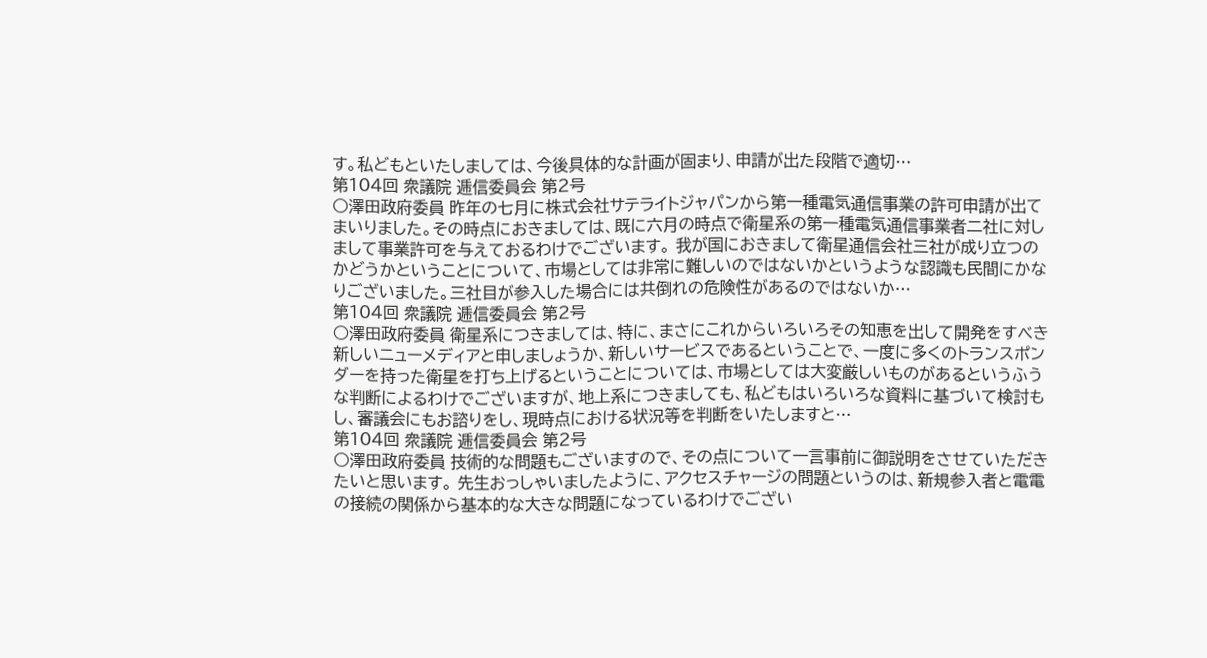す。私どもといたしましては、今後具体的な計画が固まり、申請が出た段階で適切…
第104回 衆議院 逓信委員会 第2号
○澤田政府委員 昨年の七月に株式会社サテライトジャパンから第一種電気通信事業の許可申請が出てまいりました。その時点におきましては、既に六月の時点で衛星系の第一種電気通信事業者二社に対しまして事業許可を与えておるわけでございます。 我が国におきまして衛星通信会社三社が成り立つのかどうかということについて、市場としては非常に難しいのではないかというような認識も民間にかなりございました。三社目が参入した場合には共倒れの危険性があるのではないか…
第104回 衆議院 逓信委員会 第2号
○澤田政府委員 衛星系につきましては、特に、まさにこれからいろいろその知恵を出して開発をすべき新しいニューメディアと申しましょうか、新しいサービスであるということで、一度に多くのトランスポンダーを持った衛星を打ち上げるということについては、市場としては大変厳しいものがあるというふうな判断によるわけでございますが、地上系につきましても、私どもはいろいろな資料に基づいて検討もし、審議会にもお諮りをし、現時点における状況等を判断をいたしますと…
第104回 衆議院 逓信委員会 第2号
○澤田政府委員 技術的な問題もございますので、その点について一言事前に御説明をさせていただきたいと思います。 先生おっしゃいましたように、アクセスチャージの問題というのは、新規参入者と電電の接続の関係から基本的な大きな問題になっているわけでござい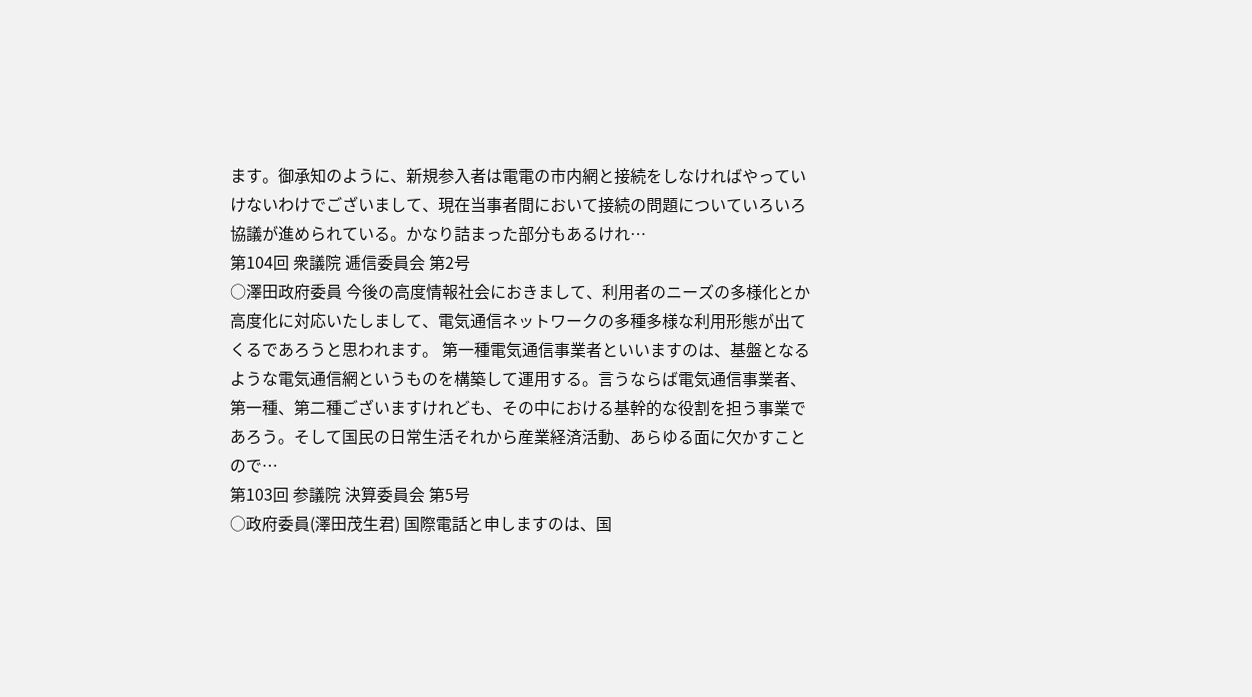ます。御承知のように、新規参入者は電電の市内網と接続をしなければやっていけないわけでございまして、現在当事者間において接続の問題についていろいろ協議が進められている。かなり詰まった部分もあるけれ…
第104回 衆議院 逓信委員会 第2号
○澤田政府委員 今後の高度情報社会におきまして、利用者のニーズの多様化とか高度化に対応いたしまして、電気通信ネットワークの多種多様な利用形態が出てくるであろうと思われます。 第一種電気通信事業者といいますのは、基盤となるような電気通信網というものを構築して運用する。言うならば電気通信事業者、第一種、第二種ございますけれども、その中における基幹的な役割を担う事業であろう。そして国民の日常生活それから産業経済活動、あらゆる面に欠かすことので…
第103回 参議院 決算委員会 第5号
○政府委員(澤田茂生君) 国際電話と申しますのは、国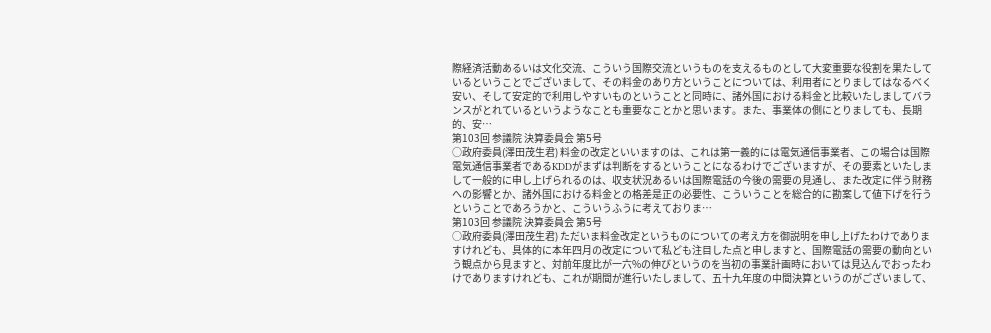際経済活動あるいは文化交流、こういう国際交流というものを支えるものとして大変重要な役割を果たしているということでございまして、その料金のあり方ということについては、利用者にとりましてはなるべく安い、そして安定的で利用しやすいものということと同時に、諸外国における料金と比較いたしましてバランスがとれているというようなことも重要なことかと思います。また、事業体の側にとりましても、長期的、安…
第103回 参議院 決算委員会 第5号
○政府委員(澤田茂生君) 料金の改定といいますのは、これは第一義的には電気通信事業者、この場合は国際電気通信事業者であるKDDがまずは判断をするということになるわけでございますが、その要素といたしまして一般的に申し上げられるのは、収支状況あるいは国際電話の今後の需要の見通し、また改定に伴う財務への影響とか、諸外国における料金との格差是正の必要性、こういうことを総合的に勘案して値下げを行うということであろうかと、こういうふうに考えておりま…
第103回 参議院 決算委員会 第5号
○政府委員(澤田茂生君) ただいま料金改定というものについての考え方を御説明を申し上げたわけでありますけれども、具体的に本年四月の改定について私ども注目した点と申しますと、国際電話の需要の動向という観点から見ますと、対前年度比が一六%の伸びというのを当初の事業計画時においては見込んでおったわけでありますけれども、これが期間が進行いたしまして、五十九年度の中間決算というのがございまして、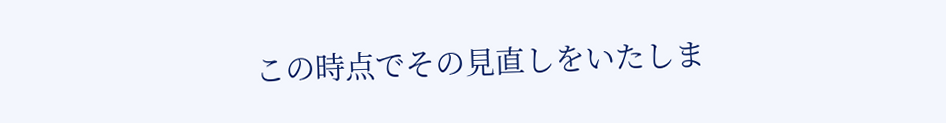この時点でその見直しをいたしま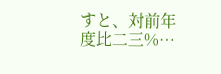すと、対前年度比二三%…